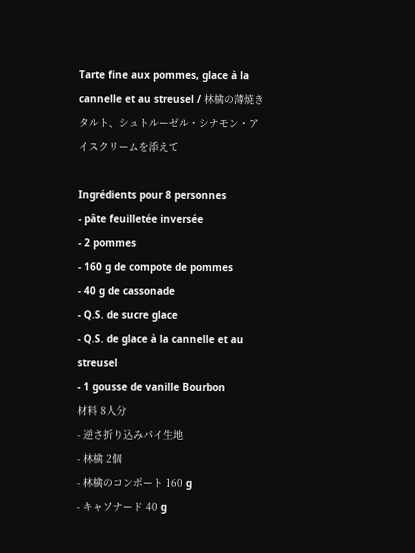Tarte fine aux pommes, glace à la cannelle et au streusel / 林檎の薄焼きタルト、シュトルーゼル・シナモン・アイスクリームを添えて

Ingrédients pour 8 personnes
- pâte feuilletée inversée
- 2 pommes
- 160 g de compote de pommes
- 40 g de cassonade
- Q.S. de sucre glace
- Q.S. de glace à la cannelle et au streusel
- 1 gousse de vanille Bourbon
材料 8人分
- 逆さ折り込みパイ生地
- 林檎 2個
- 林檎のコンポート 160 g
- キャソナード 40 g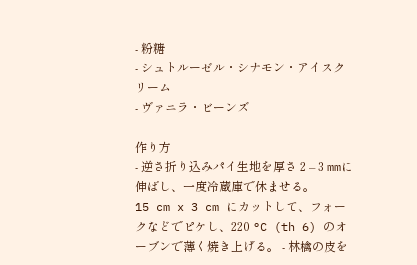- 粉糖
- シュトルーゼル・シナモン・アイスクリーム
- ヴァニラ・ビーンズ

作り方
- 逆さ折り込みパイ生地を厚さ 2 – 3 mmに伸ばし、一度冷蔵庫で休ませる。
15 cm x 3 cm にカットして、フォークなどでピケし、220 °C (th 6) のオーブンで薄く焼き上げる。 - 林檎の皮を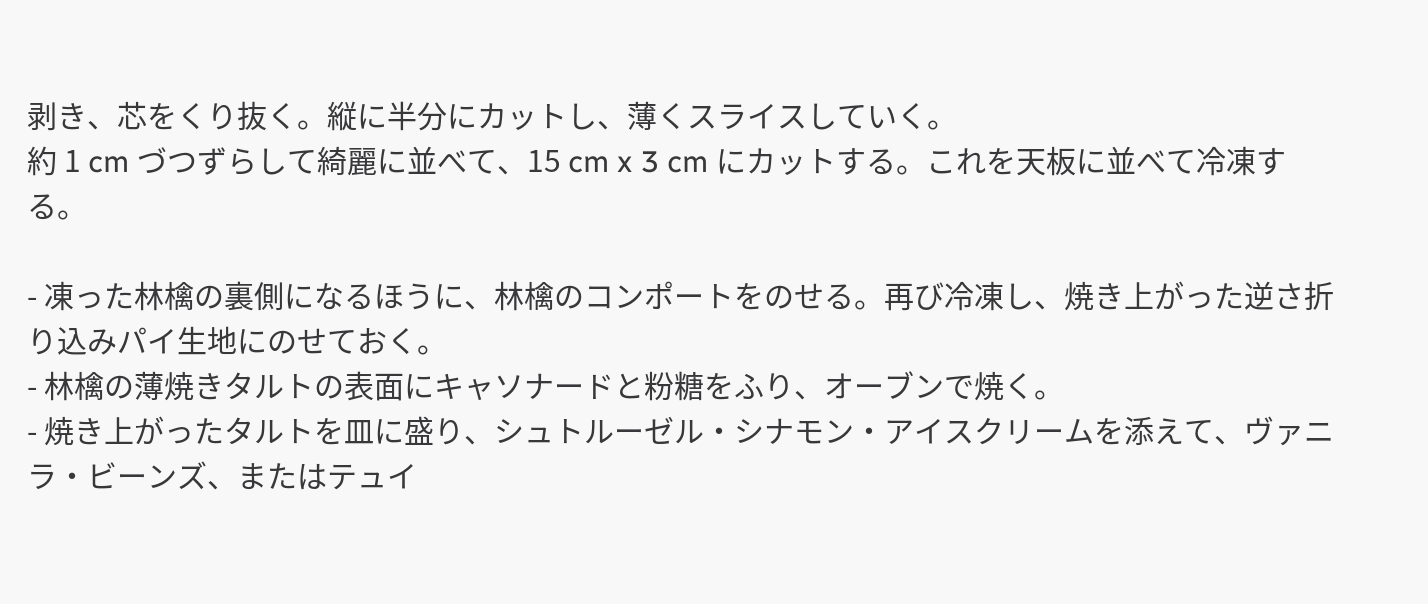剥き、芯をくり抜く。縦に半分にカットし、薄くスライスしていく。
約 1 cm づつずらして綺麗に並べて、15 cm x 3 cm にカットする。これを天板に並べて冷凍する。

- 凍った林檎の裏側になるほうに、林檎のコンポートをのせる。再び冷凍し、焼き上がった逆さ折り込みパイ生地にのせておく。
- 林檎の薄焼きタルトの表面にキャソナードと粉糖をふり、オーブンで焼く。
- 焼き上がったタルトを皿に盛り、シュトルーゼル・シナモン・アイスクリームを添えて、ヴァニラ・ビーンズ、またはテュイ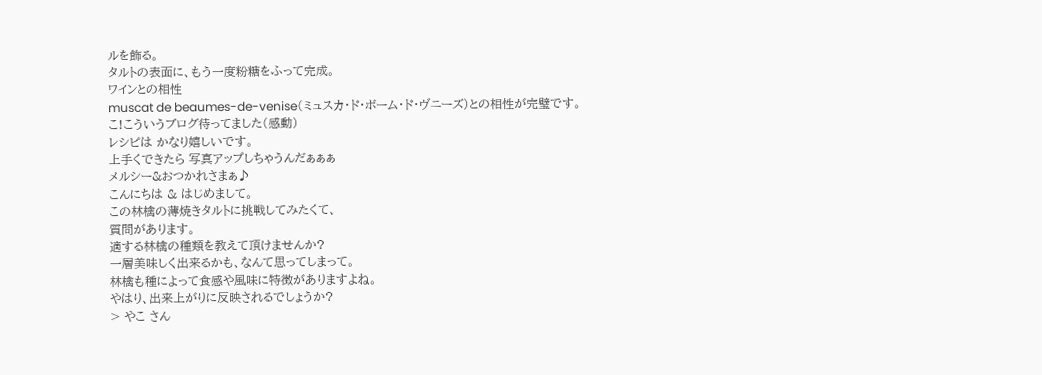ルを飾る。
タルトの表面に、もう一度粉糖をふって完成。
ワインとの相性
muscat de beaumes-de-venise(ミュスカ・ド・ボーム・ド・ヴニーズ)との相性が完璧です。
こ!こういうブログ待ってました(感動)
レシピは かなり嬉しいです。
上手くできたら 写真アップしちゃうんだぁぁぁ
メルシー&おつかれさまぁ♪
こんにちは & はじめまして。
この林檎の薄焼きタルトに挑戦してみたくて、
質問があります。
適する林檎の種類を教えて頂けませんか?
一層美味しく出来るかも、なんて思ってしまって。
林檎も種によって食感や風味に特徴がありますよね。
やはり、出来上がりに反映されるでしょうか?
> やこ さん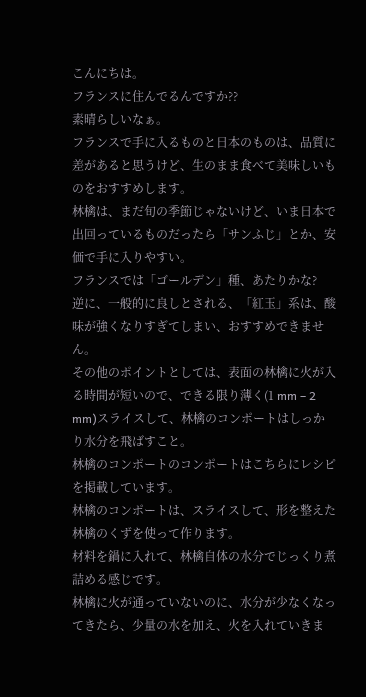こんにちは。
フランスに住んでるんですか??
素晴らしいなぁ。
フランスで手に入るものと日本のものは、品質に差があると思うけど、生のまま食べて美味しいものをおすすめします。
林檎は、まだ旬の季節じゃないけど、いま日本で出回っているものだったら「サンふじ」とか、安価で手に入りやすい。
フランスでは「ゴールデン」種、あたりかな?
逆に、一般的に良しとされる、「紅玉」系は、酸味が強くなりすぎてしまい、おすすめできません。
その他のポイントとしては、表面の林檎に火が入る時間が短いので、できる限り薄く(1 mm – 2 mm)スライスして、林檎のコンポートはしっかり水分を飛ばすこと。
林檎のコンポートのコンポートはこちらにレシピを掲載しています。
林檎のコンポートは、スライスして、形を整えた林檎のくずを使って作ります。
材料を鍋に入れて、林檎自体の水分でじっくり煮詰める感じです。
林檎に火が通っていないのに、水分が少なくなってきたら、少量の水を加え、火を入れていきま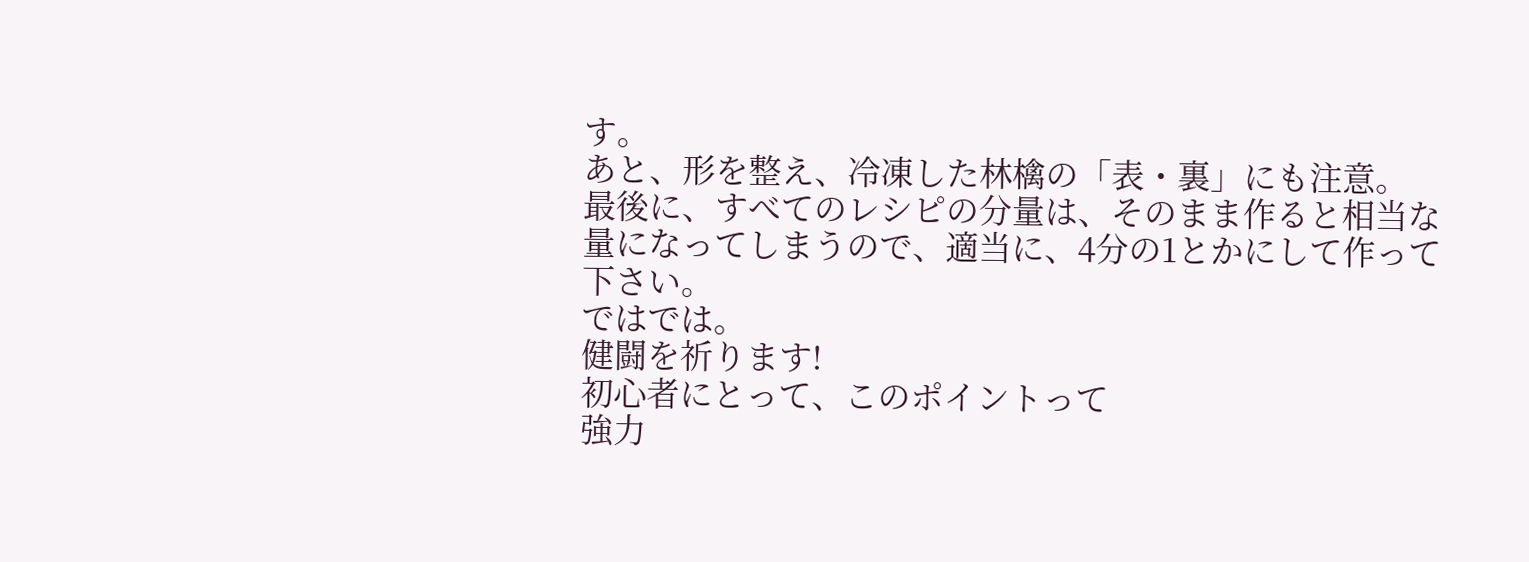す。
あと、形を整え、冷凍した林檎の「表・裏」にも注意。
最後に、すべてのレシピの分量は、そのまま作ると相当な量になってしまうので、適当に、4分の1とかにして作って下さい。
ではでは。
健闘を祈ります!
初心者にとって、このポイントって
強力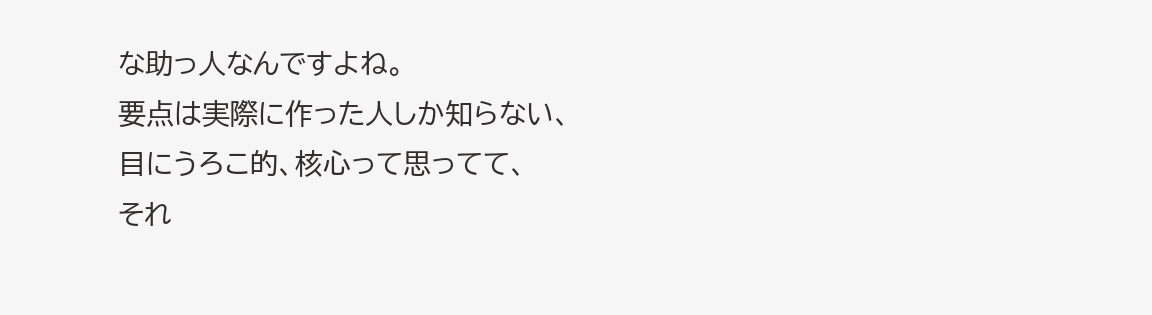な助っ人なんですよね。
要点は実際に作った人しか知らない、
目にうろこ的、核心って思ってて、
それ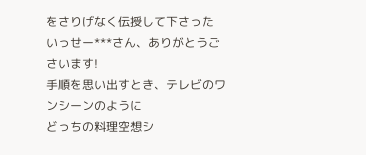をさりげなく伝授して下さった
いっせー***さん、ありがとうごさいます!
手順を思い出すとき、テレビのワンシーンのように
どっちの料理空想シ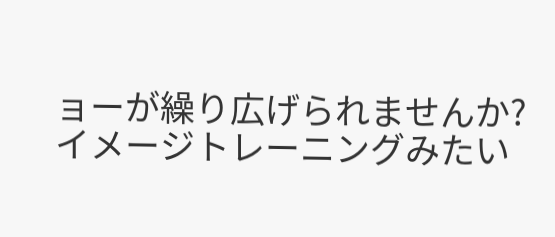ョーが繰り広げられませんか?
イメージトレーニングみたい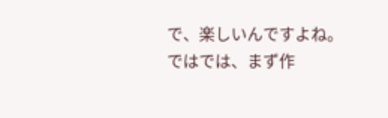で、楽しいんですよね。
ではでは、まず作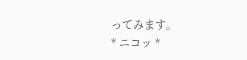ってみます。
* ニコッ *